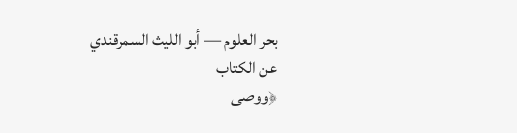بحر العلوم — أبو الليث السمرقندي
عن الكتاب
﴿ووصى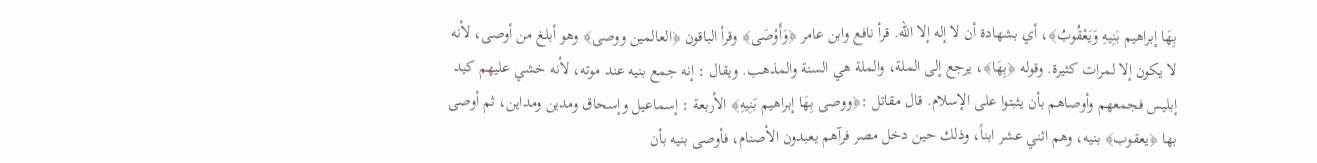بِهَا إبراهيم بَنِيهِ وَيَعْقُوبُ﴾، أي بشهادة أن لا إله إلا الله. قرأ نافع وابن عامر ﴿وَأَوْصَى﴾ وقرأ الباقون ﴿العالمين ووصى﴾ وهو أبلغ من أوصى، لأنه لا يكون إلا لمرات كثيرة. وقوله ﴿بِهَا﴾، يرجع إلى الملة، والملة هي السنة والمذهب. ويقال : إنه جمع بنيه عند موته، لأنه خشي عليهم كيد إبليس فجمعهم وأوصاهم بأن يثبتوا على الإسلام. قال مقاتل :﴿ووصى بِهَا إبراهيم بَنِيهِ﴾ الأربعة : إسماعيل وإسحاق ومدين ومداين، ثم أوصى بها ﴿يعقوب﴾ بنيه، وهم اثني عشر ابناً، وذلك حين دخل مصر فرآهم يعبدون الأصنام، فأوصى بنيه بأن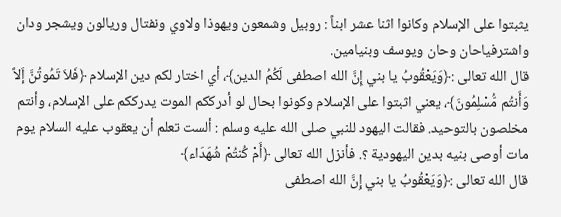يثبتوا على الإسلام وكانوا اثنا عشر ابناً : روبيل وشمعون ويهوذا ولاوي ونفتال وريالون ويشجر ودان واشترفياحان وحان ويوسف وبنيامين.
قال الله تعالى :﴿وَيَعْقُوبُ يا بني إِنَّ الله اصطفى لَكُمُ الدين﴾، أي اختار لكم دين الإسلام ﴿فَلاَ تَمُوتُنَّ إَلاَّ وَأَنتُم مُّسْلِمُونَ﴾، يعني اثبتوا على الإسلام وكونوا بحال لو أدرككم الموت يدرككم على الإسلام، وأنتم مخلصون بالتوحيد. فقالت اليهود للنبي صلى الله عليه وسلم : ألست تعلم أن يعقوب عليه السلام يوم مات أوصى بنيه بدين اليهودية ؟. فأنزل الله تعالى ﴿أَمْ كُنتُمْ شُهَدَاء﴾
قال الله تعالى :﴿وَيَعْقُوبُ يا بني إِنَّ الله اصطفى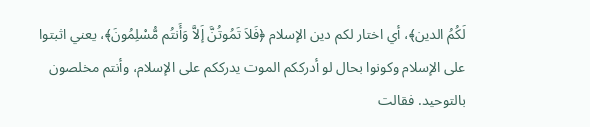لَكُمُ الدين﴾، أي اختار لكم دين الإسلام ﴿فَلاَ تَمُوتُنَّ إَلاَّ وَأَنتُم مُّسْلِمُونَ﴾، يعني اثبتوا على الإسلام وكونوا بحال لو أدرككم الموت يدرككم على الإسلام، وأنتم مخلصون بالتوحيد. فقالت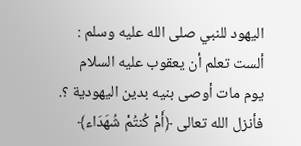اليهود للنبي صلى الله عليه وسلم : ألست تعلم أن يعقوب عليه السلام يوم مات أوصى بنيه بدين اليهودية ؟. فأنزل الله تعالى ﴿أَمْ كُنتُمْ شُهَدَاء﴾